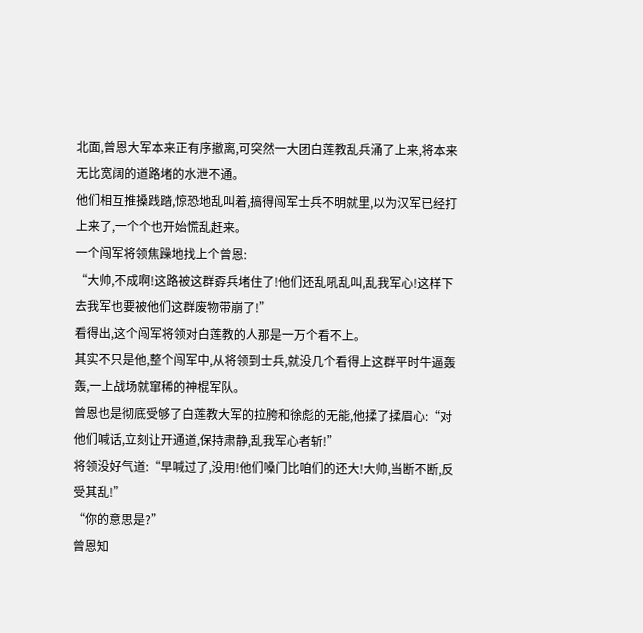北面,曾恩大军本来正有序撤离,可突然一大团白莲教乱兵涌了上来,将本来无比宽阔的道路堵的水泄不通。
他们相互推搡践踏,惊恐地乱叫着,搞得闯军士兵不明就里,以为汉军已经打上来了,一个个也开始慌乱赶来。
一个闯军将领焦躁地找上个曾恩:
“大帅,不成啊!这路被这群孬兵堵住了!他们还乱吼乱叫,乱我军心!这样下去我军也要被他们这群废物带崩了!”
看得出,这个闯军将领对白莲教的人那是一万个看不上。
其实不只是他,整个闯军中,从将领到士兵,就没几个看得上这群平时牛逼轰轰,一上战场就窜稀的神棍军队。
曾恩也是彻底受够了白莲教大军的拉胯和徐彪的无能,他揉了揉眉心:“对他们喊话,立刻让开通道,保持肃静,乱我军心者斩!”
将领没好气道:“早喊过了,没用!他们嗓门比咱们的还大!大帅,当断不断,反受其乱!”
“你的意思是?”
曾恩知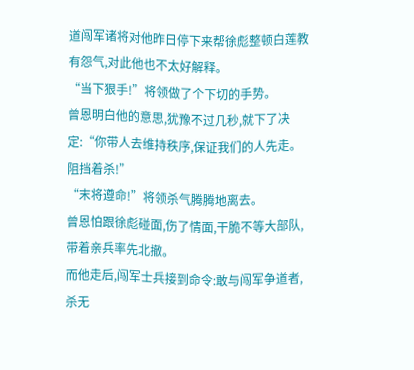道闯军诸将对他昨日停下来帮徐彪整顿白莲教有怨气,对此他也不太好解释。
“当下狠手!”将领做了个下切的手势。
曾恩明白他的意思,犹豫不过几秒,就下了决定:“你带人去维持秩序,保证我们的人先走。阻挡着杀!”
“末将遵命!”将领杀气腾腾地离去。
曾恩怕跟徐彪碰面,伤了情面,干脆不等大部队,带着亲兵率先北撤。
而他走后,闯军士兵接到命令:敢与闯军争道者,杀无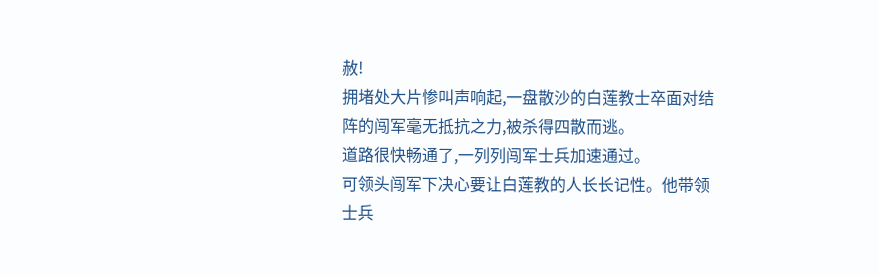赦!
拥堵处大片惨叫声响起,一盘散沙的白莲教士卒面对结阵的闯军毫无抵抗之力,被杀得四散而逃。
道路很快畅通了,一列列闯军士兵加速通过。
可领头闯军下决心要让白莲教的人长长记性。他带领士兵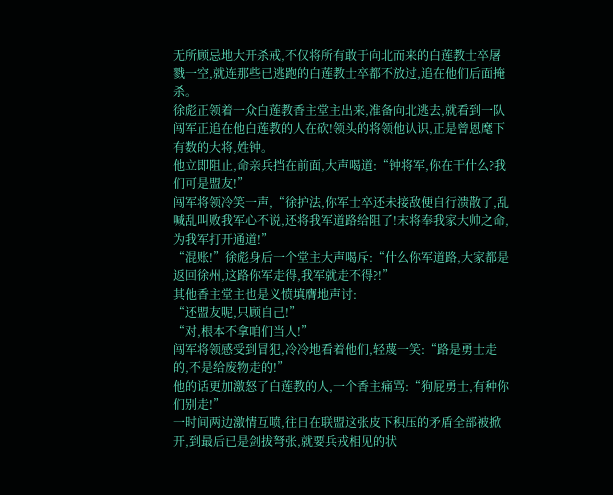无所顾忌地大开杀戒,不仅将所有敢于向北而来的白莲教士卒屠戮一空,就连那些已逃跑的白莲教士卒都不放过,追在他们后面掩杀。
徐彪正领着一众白莲教香主堂主出来,准备向北逃去,就看到一队闯军正追在他白莲教的人在砍!领头的将领他认识,正是曾恩麾下有数的大将,姓钟。
他立即阻止,命亲兵挡在前面,大声喝道:“钟将军,你在干什么?我们可是盟友!”
闯军将领冷笑一声,“徐护法,你军士卒还未接敌便自行溃散了,乱喊乱叫败我军心不说,还将我军道路给阻了!末将奉我家大帅之命,为我军打开通道!”
“混账!”徐彪身后一个堂主大声喝斥:“什么你军道路,大家都是返回徐州,这路你军走得,我军就走不得?!”
其他香主堂主也是义愤填膺地声讨:
“还盟友呢,只顾自己!”
“对,根本不拿咱们当人!”
闯军将领感受到冒犯,冷冷地看着他们,轻蔑一笑:“路是勇士走的,不是给废物走的!”
他的话更加激怒了白莲教的人,一个香主痛骂:“狗屁勇士,有种你们别走!”
一时间两边激情互喷,往日在联盟这张皮下积压的矛盾全部被掀开,到最后已是剑拔弩张,就要兵戎相见的状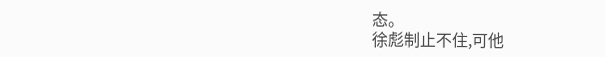态。
徐彪制止不住,可他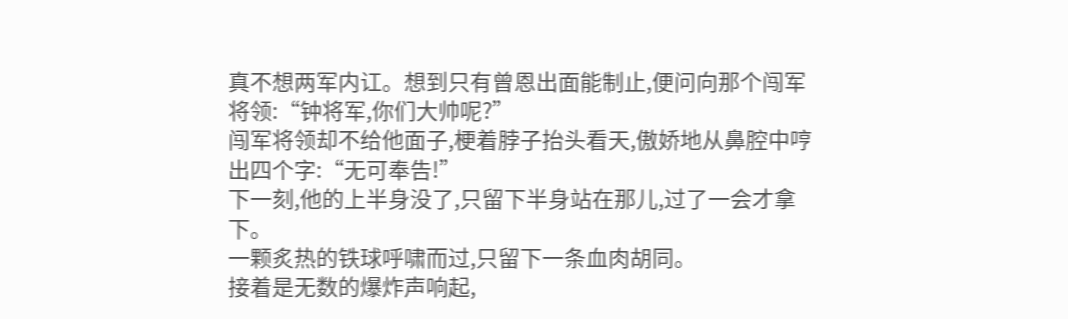真不想两军内讧。想到只有曾恩出面能制止,便问向那个闯军将领:“钟将军,你们大帅呢?”
闯军将领却不给他面子,梗着脖子抬头看天,傲娇地从鼻腔中哼出四个字:“无可奉告!”
下一刻,他的上半身没了,只留下半身站在那儿,过了一会才拿下。
一颗炙热的铁球呼啸而过,只留下一条血肉胡同。
接着是无数的爆炸声响起,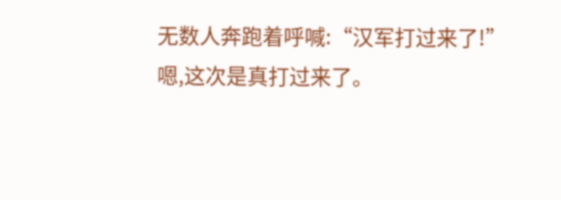无数人奔跑着呼喊:“汉军打过来了!”
嗯,这次是真打过来了。